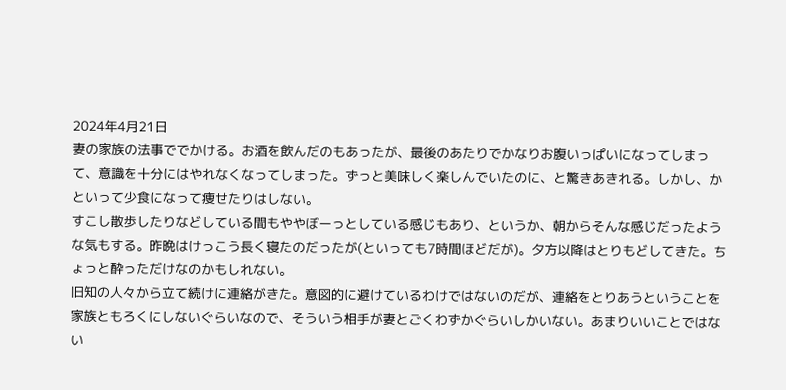2024年4月21日
妻の家族の法事ででかける。お酒を飲んだのもあったが、最後のあたりでかなりお腹いっぱいになってしまって、意識を十分にはやれなくなってしまった。ずっと美味しく楽しんでいたのに、と驚きあきれる。しかし、かといって少食になって痩せたりはしない。
すこし散歩したりなどしている間もややぼーっとしている感じもあり、というか、朝からそんな感じだったような気もする。昨晩はけっこう長く寝たのだったが(といっても7時間ほどだが)。夕方以降はとりもどしてきた。ちょっと酔っただけなのかもしれない。
旧知の人々から立て続けに連絡がきた。意図的に避けているわけではないのだが、連絡をとりあうということを家族ともろくにしないぐらいなので、そういう相手が妻とごくわずかぐらいしかいない。あまりいいことではない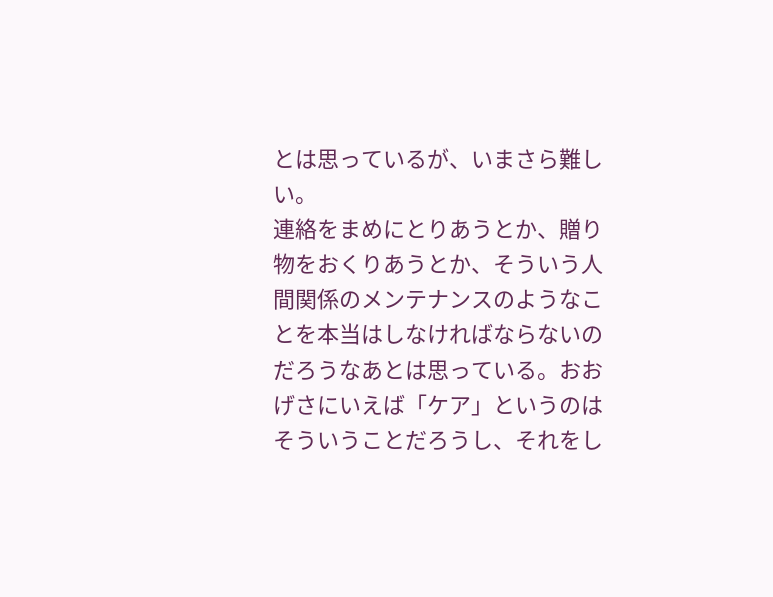とは思っているが、いまさら難しい。
連絡をまめにとりあうとか、贈り物をおくりあうとか、そういう人間関係のメンテナンスのようなことを本当はしなければならないのだろうなあとは思っている。おおげさにいえば「ケア」というのはそういうことだろうし、それをし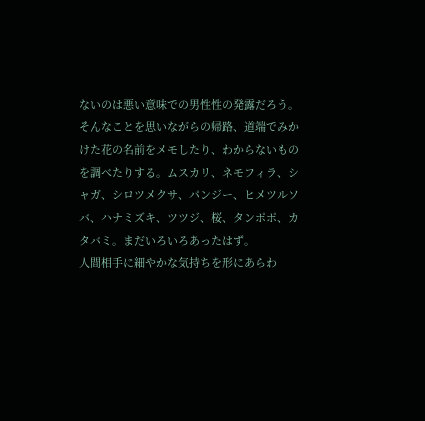ないのは悪い意味での男性性の発露だろう。
そんなことを思いながらの帰路、道端でみかけた花の名前をメモしたり、わからないものを調べたりする。ムスカリ、ネモフィラ、シャガ、シロツメクサ、パンジー、ヒメツルソバ、ハナミズキ、ツツジ、桜、タンポポ、カタバミ。まだいろいろあったはず。
人間相手に細やかな気持ちを形にあらわ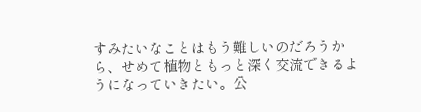すみたいなことはもう難しいのだろうから、せめて植物ともっと深く交流できるようになっていきたい。公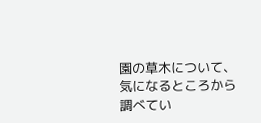園の草木について、気になるところから調べてい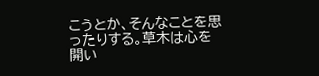こうとか、そんなことを思ったりする。草木は心を開い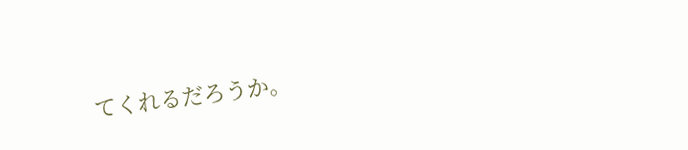てくれるだろうか。